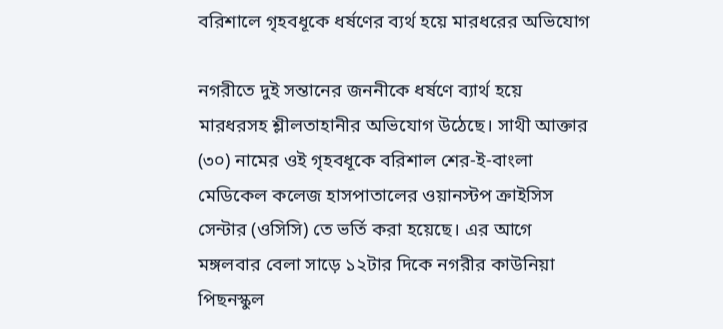বরিশালে গৃহবধূকে ধর্ষণের ব্যর্থ হয়ে মারধরের অভিযোগ

নগরীতে দুই সন্তানের জননীকে ধর্ষণে ব্যার্থ হয়ে মারধরসহ শ্লীলতাহানীর অভিযোগ উঠেছে। সাথী আক্তার (৩০) নামের ওই গৃহবধূকে বরিশাল শের-ই-বাংলা মেডিকেল কলেজ হাসপাতালের ওয়ানস্টপ ক্রাইসিস সেন্টার (ওসিসি) তে ভর্তি করা হয়েছে। এর আগে মঙ্গলবার বেলা সাড়ে ১২টার দিকে নগরীর কাউনিয়া পিছনস্কুল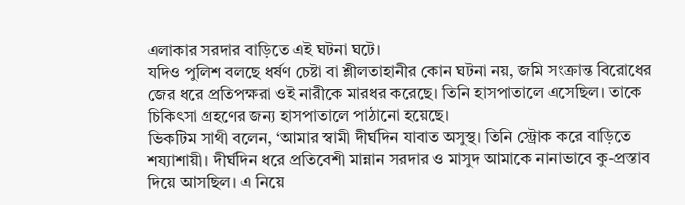এলাকার সরদার বাড়িতে এই ঘটনা ঘটে।
যদিও পুলিশ বলছে ধর্ষণ চেষ্টা বা শ্লীলতাহানীর কোন ঘটনা নয়, জমি সংক্রান্ত বিরোধের জের ধরে প্রতিপক্ষরা ওই নারীকে মারধর করেছে। তিনি হাসপাতালে এসেছিল। তাকে চিকিৎসা গ্রহণের জন্য হাসপাতালে পাঠানো হয়েছে।
ভিকটিম সাথী বলেন, ‘আমার স্বামী দীর্ঘদিন যাবাত অসুস্থ। তিনি স্ট্রোক করে বাড়িতে শয্যাশায়ী। দীর্ঘদিন ধরে প্রতিবেশী মান্নান সরদার ও মাসুদ আমাকে নানাভাবে কু-প্রস্তাব দিয়ে আসছিল। এ নিয়ে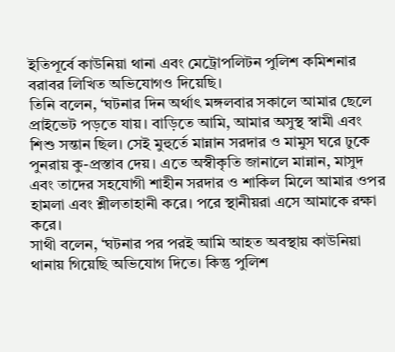ইতিপূর্বে কাউনিয়া থানা এবং মেট্রোপলিটন পুলিশ কমিশনার বরাবর লিখিত অভিযোগও দিয়েছি।
তিনি বলেন, ‘ঘটনার দিন অর্থাৎ মঙ্গলবার সকালে আমার ছেলে প্রাইভেট পড়তে যায়। বাড়িতে আমি, আমার অসুস্থ স্বামী এবং শিশু সন্তান ছিল। সেই মুহুর্তে মান্নান সরদার ও মামুস ঘরে ঢুকে পুনরায় কু-প্রস্তাব দেয়। এতে অস্বীকৃতি জানালে মান্নান, মাসুদ এবং তাদের সহযোগী শাহীন সরদার ও শাকিল মিলে আমার ওপর হামলা এবং শ্লীলতাহানী করে। পরে স্থানীয়রা এসে আমাকে রক্ষা করে।
সাথী বলেন, ‘ঘটনার পর পরই আমি আহত অবস্থায় কাউনিয়া থানায় গিয়েছি অভিযোগ দিতে। কিন্তু পুলিশ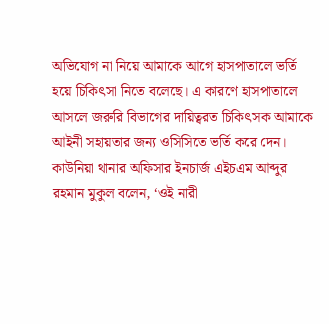অভিযোগ না নিয়ে আমাকে আগে হাসপাতালে ভর্তি হয়ে চিকিৎসা নিতে বলেছে। এ কারণে হাসপাতালে আসলে জরুরি বিভাগের দায়িত্বরত চিকিৎসক আমাকে আইনী সহায়তার জন্য ওসিসিতে ভর্তি করে দেন।
কাউনিয়া থানার অফিসার ইনচার্জ এইচএম আব্দুর রহমান মুকুল বলেন, ‘ওই নারী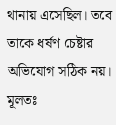থানায় এসেছিল। তবে তাকে ধর্ষণ চেষ্টার অভিযোগ সঠিক নয়। মূলতঃ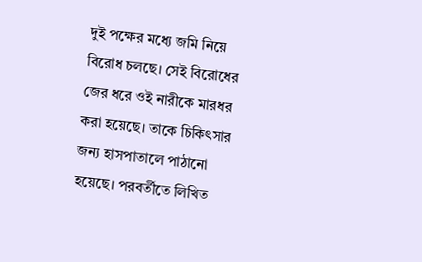দুই পক্ষের মধ্যে জমি নিয়ে বিরোধ চলছে। সেই বিরোধের জের ধরে ওই নারীকে মারধর করা হয়েছে। তাকে চিকিৎসার জন্য হাসপাতালে পাঠানো হয়েছে। পরবর্তীতে লিখিত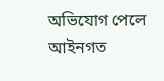অভিযোগ পেলে আইনগত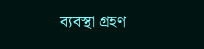ব্যবস্থা গ্রহণ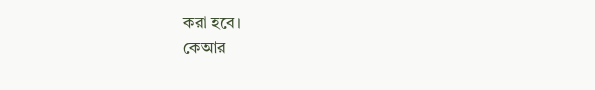করা হবে।
কেআর